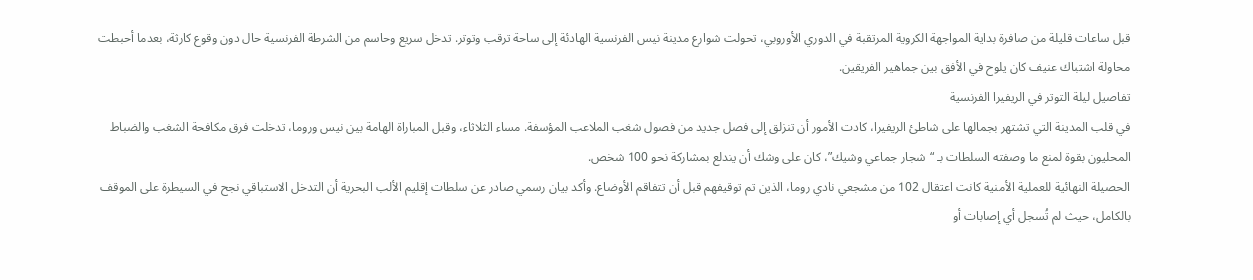قبل ساعات قليلة من صافرة بداية المواجهة الكروية المرتقبة في الدوري الأوروبي، تحولت شوارع مدينة نيس الفرنسية الهادئة إلى ساحة ترقب وتوتر. تدخل سريع وحاسم من الشرطة الفرنسية حال دون وقوع كارثة، بعدما أحبطت محاولة اشتباك عنيف كان يلوح في الأفق بين جماهير الفريقين.
تفاصيل ليلة التوتر في الريفيرا الفرنسية
في قلب المدينة التي تشتهر بجمالها على شاطئ الريفيرا، كادت الأمور أن تنزلق إلى فصل جديد من فصول شغب الملاعب المؤسفة. مساء الثلاثاء، وقبل المباراة الهامة بين نيس وروما، تدخلت فرق مكافحة الشغب والضباط المحليون بقوة لمنع ما وصفته السلطات بـ “شجار جماعي وشيك”، كان على وشك أن يندلع بمشاركة نحو 100 شخص.
الحصيلة النهائية للعملية الأمنية كانت اعتقال 102 من مشجعي نادي روما، الذين تم توقيفهم قبل أن تتفاقم الأوضاع. وأكد بيان رسمي صادر عن سلطات إقليم الألب البحرية أن التدخل الاستباقي نجح في السيطرة على الموقف بالكامل، حيث لم تُسجل أي إصابات أو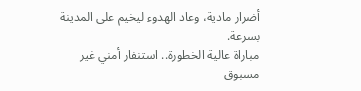أضرار مادية، وعاد الهدوء ليخيم على المدينة بسرعة.
مباراة عالية الخطورة.. استنفار أمني غير مسبوق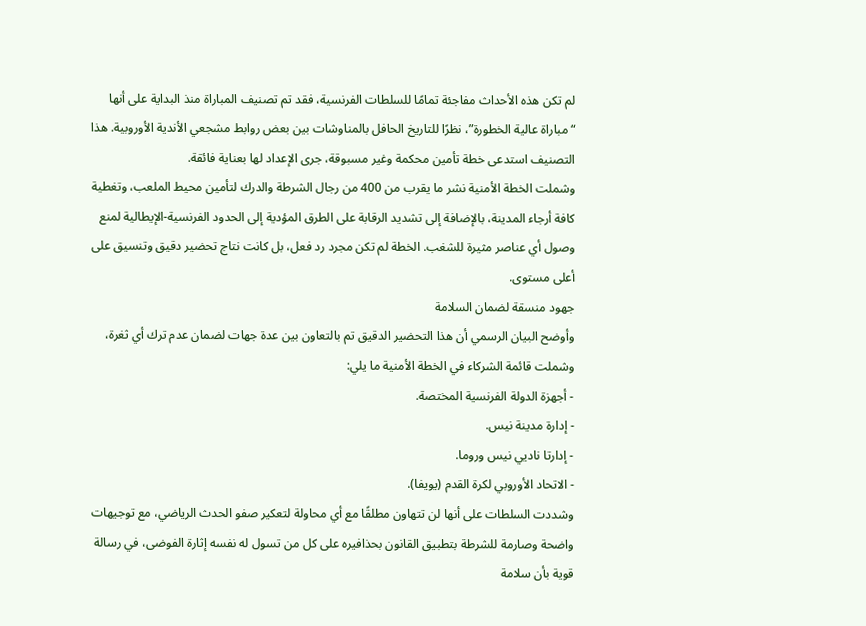لم تكن هذه الأحداث مفاجئة تمامًا للسلطات الفرنسية، فقد تم تصنيف المباراة منذ البداية على أنها “مباراة عالية الخطورة”، نظرًا للتاريخ الحافل بالمناوشات بين بعض روابط مشجعي الأندية الأوروبية. هذا التصنيف استدعى خطة تأمين محكمة وغير مسبوقة، جرى الإعداد لها بعناية فائقة.
وشملت الخطة الأمنية نشر ما يقرب من 400 من رجال الشرطة والدرك لتأمين محيط الملعب، وتغطية كافة أرجاء المدينة، بالإضافة إلى تشديد الرقابة على الطرق المؤدية إلى الحدود الفرنسية-الإيطالية لمنع وصول أي عناصر مثيرة للشغب. الخطة لم تكن مجرد رد فعل، بل كانت نتاج تحضير دقيق وتنسيق على أعلى مستوى.
جهود منسقة لضمان السلامة
وأوضح البيان الرسمي أن هذا التحضير الدقيق تم بالتعاون بين عدة جهات لضمان عدم ترك أي ثغرة، وشملت قائمة الشركاء في الخطة الأمنية ما يلي:
- أجهزة الدولة الفرنسية المختصة.
- إدارة مدينة نيس.
- إدارتا ناديي نيس وروما.
- الاتحاد الأوروبي لكرة القدم (يويفا).
وشددت السلطات على أنها لن تتهاون مطلقًا مع أي محاولة لتعكير صفو الحدث الرياضي، مع توجيهات واضحة وصارمة للشرطة بتطبيق القانون بحذافيره على كل من تسول له نفسه إثارة الفوضى، في رسالة قوية بأن سلامة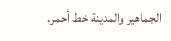الجماهير والمدينة خط أحمر.